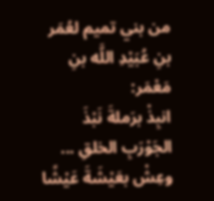من بني تميم لعُمَر بنِ عُبَيْدِ اللَّه بنِ مَعْمَر:
انبِذْ برَملةَ نَبْذَ الجَوْرَبِ الخلقِ ... وعِشْ بعَيْشَةَ عَيْشًا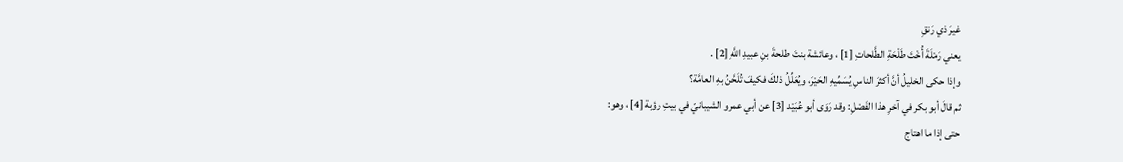غيرَ ذي رَنقِ
يعني رَمْلَةَ أُخْتَ طَلْحَةِ الطَّلحاتِ [1] ، وعائشة بنتَ طلحةَ بنِ عبيدِ اللَّهِ [2] .
وإذا حكى الخليلُ أنَّ أكثرَ الناسِ يُسَمِّيهِ الحَيْرَ، ويُعَلِّلُ ذلكَ فكيفَ تُلَحَّنُ بهِ العامَّة؟
ثم قالَ أبو بكر في آخرِ هذا الفَصْلِ: وقد رَوَى أبو عُبَيْد [3] عن أبي عمرو الشيبانيّ في بيتِ رؤبة [4] ، وهو:
حتى إذا ما اهتاج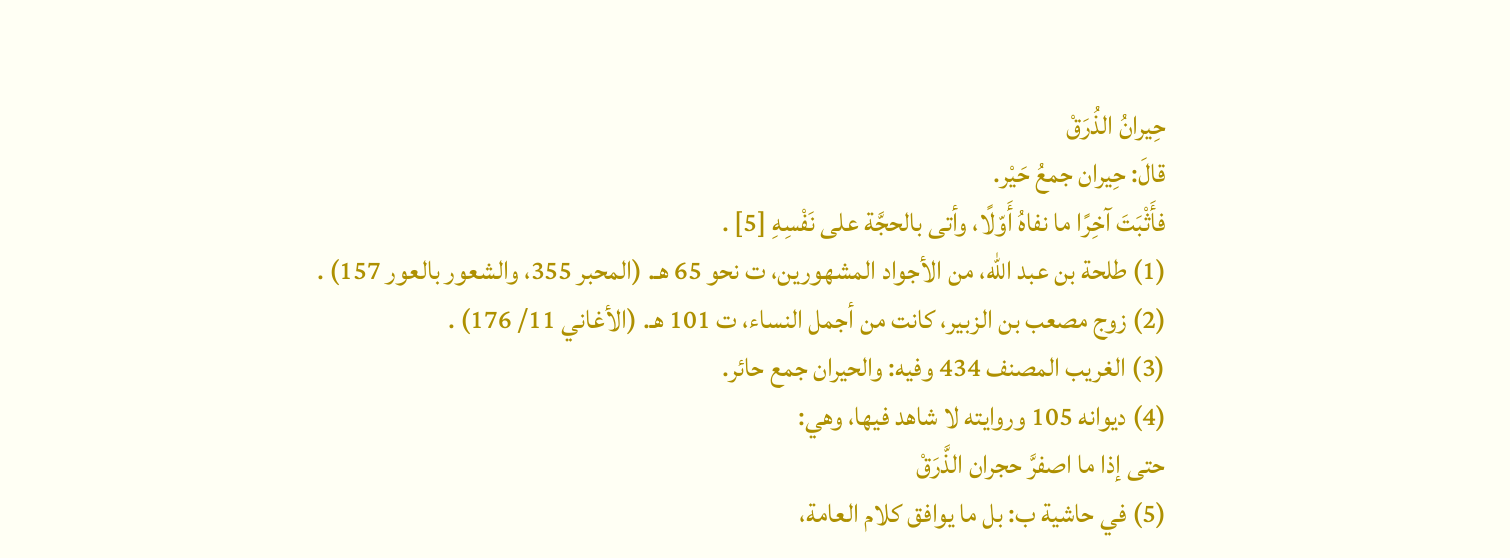حِيرانُ الذُرَقْ
قالَ: حِيران جمعُ حَيْر.
فأَثْبَتَ آخِرًا ما نفاهُ أَوّلًا، وأتى بالحجَّة على نَفْسِهِ [5] .
(1) طلحة بن عبد الله، من الأجواد المشهورين، ت نحو 65 هـ. (المحبر 355، والشعور بالعور 157) .
(2) زوج مصعب بن الزبير، كانت من أجمل النساء، ت 101 هـ. (الأغاني 11/ 176) .
(3) الغريب المصنف 434 وفيه: والحيران جمع حائر.
(4) ديوانه 105 وروايته لا شاهد فيها، وهي:
حتى إذا ما اصفرَّ حجران الذَّرَقْ
(5) في حاشية ب: بل ما يوافق كلام العامة،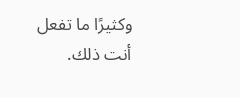وكثيرًا ما تفعل أنت ذلك.